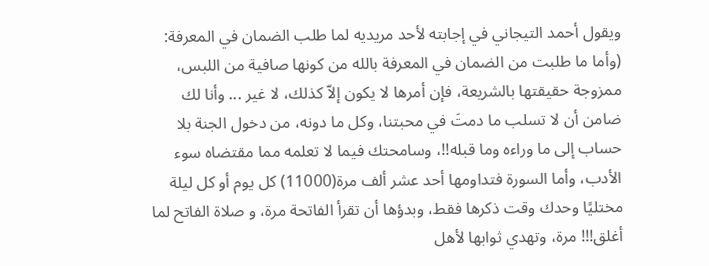ويقول أحمد التيجاني في إجابته لأحد مريديه لما طلب الضمان في المعرفة: (وأما ما طلبت من الضمان في المعرفة بالله من كونها صافية من اللبس، ممزوجة حقيقتها بالشريعة، فإن أمرها لا يكون إلاّ كذلك، لا غير ... وأنا لك ضامن أن لا تسلب ما دمتَ في محبتنا، وكل ما دونه، من دخول الجنة بلا حساب إلى ما وراءه وما قبله!!، وسامحتك فيما لا تعلمه مما مقتضاه سوء الأدب، وأما السورة فتداومها أحد عشر ألف مرة(11000) كل يوم أو كل ليلة مختليًا وحدك وقت ذكرها فقط، وبدؤها أن تقرأ الفاتحة مرة، و صلاة الفاتح لما أغلق!!! مرة، وتهدي ثوابها لأهل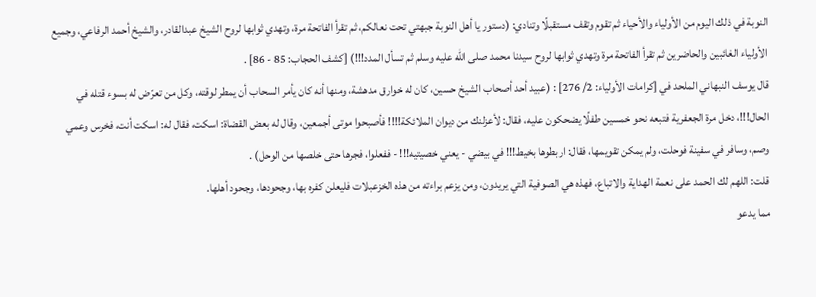النوبة في ذلك اليوم من الأولياء والأحياء ثم تقوم وتقف مستقبلًا وتنادي: (دستور يا أهل النوبة جبهتي تحت نعالكم، ثم تقرأ الفاتحة مرة، وتهدي ثوابها لروح الشيخ عبدالقادر، والشيخ أحمد الرفاعي، وجميع الأولياء الغائبين والحاضرين ثم تقرأ الفاتحة مرة وتهدي ثوابها لروح سيدنا محمد صلى الله عليه وسلم ثم تسأل المدد!!!) [كشف الحجاب: 85 - 86] .
قال يوسف النبهاني الملحد في [كرامات الأولياء: 2/ 276] : (عبيد أحد أصحاب الشيخ حسين، كان له خوارق مدهشة، ومنها أنه كان يأمر السحاب أن يمطر لوقته، وكل من تعرّض له بسوء قتله في الحال!!!، دخل مرة الجعفرية فتبعه نحو خمسين طفلًا يضحكون عليه، فقال: لأعزلنك من ديوان الملائكة!!!! فأصبحوا موتى أجمعين، وقال له بعض القضاة: اسكت، فقال له: اسكت أنت، فخرس وعمي وصم، وسافر في سفينة فوحلت، ولم يمكن تقويمها، فقال: اربطوها بخيط!!! في بيضي - يعني خصيتيه!!! - ففعلوا، فجرها حتى خلصها من الوحل) .
قلت: اللهم لك الحمد على نعمة الهداية والاتباع، فهذه هي الصوفية التي يريدون، ومن يزعم براءته من هذه الخزعبلات فليعلن كفره بها، وجحودها، وجحود أهلها.
مما يدعو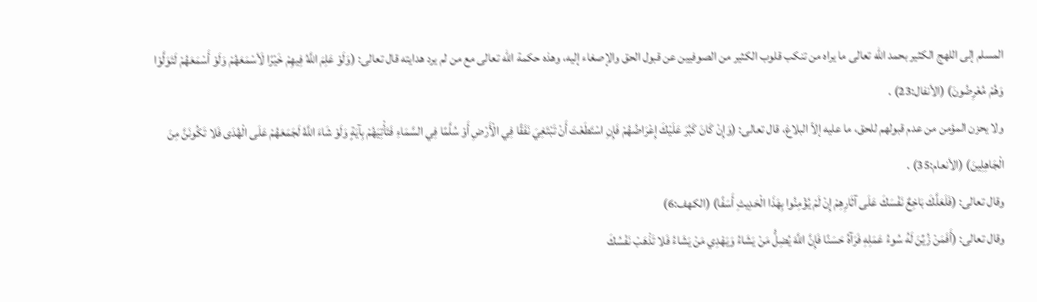المسلم إلى اللهج الكثير بحمد الله تعالى ما يراه من تنكب قلوب الكثير من الصوفيين عن قبول الحق والإصغاء إليه، وهذه حكمة الله تعالى مع من لم يرد هدايته قال تعالى: (وَلَوْ عَلِمَ اللَّهُ فِيهِمْ خَيْرًا لَأسْمَعَهُمْ وَلَوْ أَسْمَعَهُمْ لَتَوَلَّوْا وَهُمْ مُعْرِضُونَ) (الأنفال:23) .
ولا يحزن المؤمن من عدم قبولهم للحق، ما عليه إلاّ البلاغ، قال تعالى: (وَإِنْ كَانَ كَبُرَ عَلَيْكَ إِعْرَاضُهُمْ فَإِنِ اسْتَطَعْتَ أَنْ تَبْتَغِيَ نَفَقًا فِي الْأَرْضِ أَوْ سُلَّمًا فِي السَّمَاءِ فَتَأْتِيَهُمْ بِآيَةٍ وَلَوْ شَاءَ اللَّهُ لَجَمَعَهُمْ عَلَى الْهُدَى فَلا تَكُونَنَّ مِنَ الْجَاهِلِينَ) (الأنعام:35) .
وقال تعالى: (فَلَعَلَّكَ بَاخِعٌ نَفْسَكَ عَلَى آثَارِهِمْ إِنْ لَمْ يُؤْمِنُوا بِهَذَا الْحَدِيثِ أَسَفًا) (الكهف:6)
وقال تعالى: (أَفَمَنْ زُيِّنَ لَهُ سُوءُ عَمَلِهِ فَرَآهُ حَسَنًا فَإِنَّ اللَّهَ يُضِلُّ مَنْ يَشَاءُ وَيَهْدِي مَنْ يَشَاءُ فَلا تَذْهَبْ نَفْسُكَ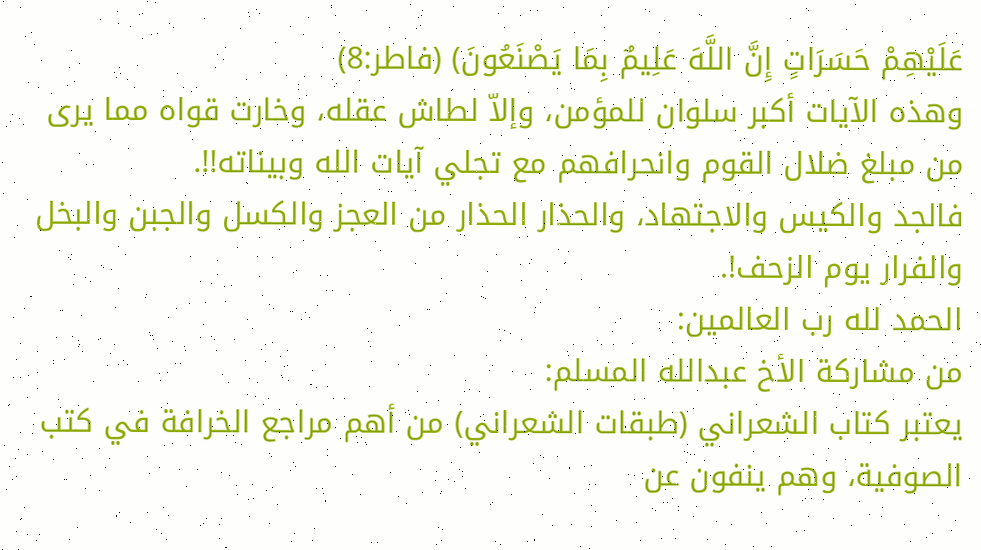عَلَيْهِمْ حَسَرَاتٍ إِنَّ اللَّهَ عَلِيمٌ بِمَا يَصْنَعُونَ) (فاطر:8)
وهذه الآيات أكبر سلوان للمؤمن، وإلاّ لطاش عقله، وخارت قواه مما يرى من مبلغ ضلال القوم وانحرافهم مع تجلي آيات الله وبيناته!!.
فالجد والكيس والاجتهاد، والحذار الحذار من العجز والكسل والجبن والبخل والفرار يوم الزحف!.
الحمد لله رب العالمين:
من مشاركة الأخ عبدالله المسلم:
يعتبر كتاب الشعراني (طبقات الشعراني) من أهم مراجع الخرافة في كتب الصوفية، وهم ينفون عن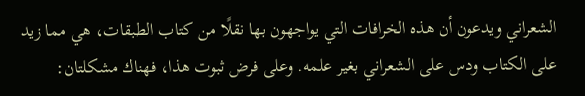الشعراني ويدعون أن هذه الخرافات التي يواجهون بها نقلًا من كتاب الطبقات، هي مما زيد على الكتاب ودس على الشعراني بغير علمه. وعلى فرض ثبوت هذا، فهناك مشكلتان: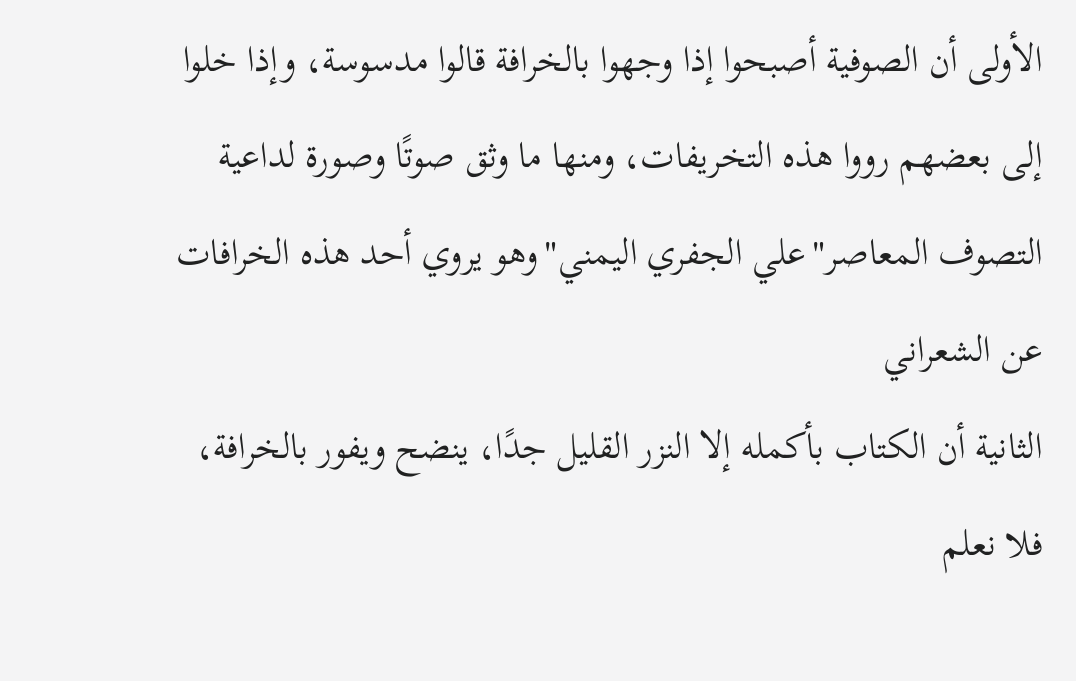الأولى أن الصوفية أصبحوا إذا وجهوا بالخرافة قالوا مدسوسة، وإذا خلوا إلى بعضهم رووا هذه التخريفات، ومنها ما وثق صوتًا وصورة لداعية التصوف المعاصر"علي الجفري اليمني"وهو يروي أحد هذه الخرافات عن الشعراني
الثانية أن الكتاب بأكمله إلا النزر القليل جدًا، ينضح ويفور بالخرافة، فلا نعلم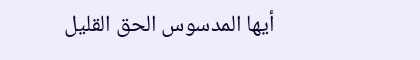أيها المدسوس الحق القليل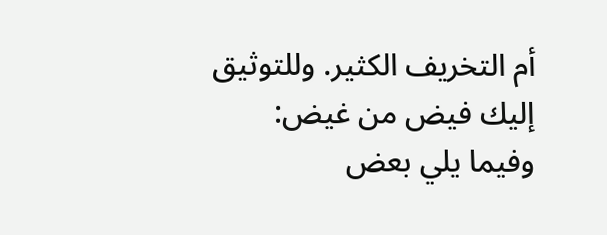أم التخريف الكثير. وللتوثيق إليك فيض من غيض:
وفيما يلي بعض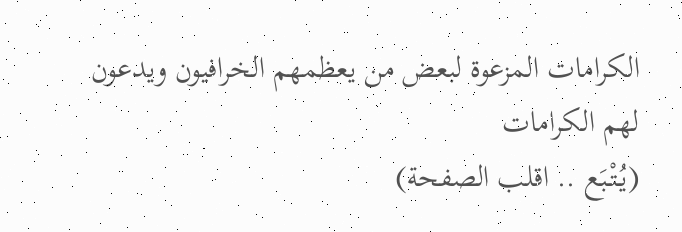الكرامات المزعوة لبعض من يعظمهم الخرافيون ويدعون لهم الكرامات
(يُتْبَع .. اقلب الصفحة)